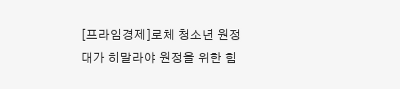[프라임경제]로체 청소년 원정대가 히말라야 원정을 위한 힘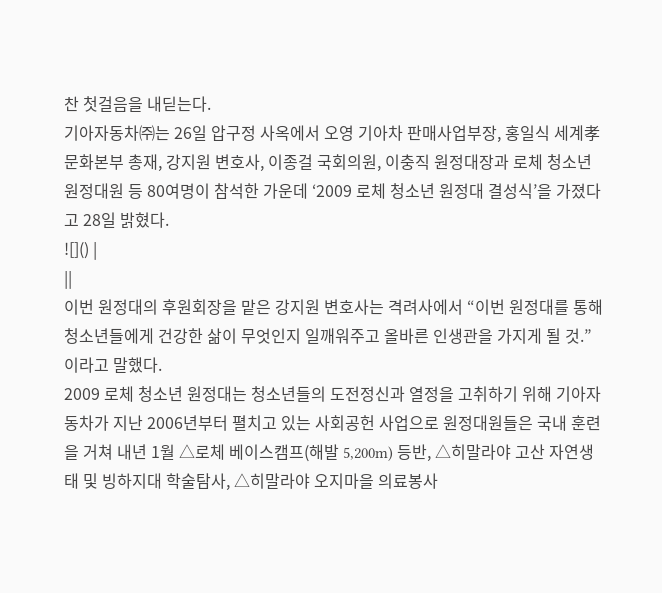찬 첫걸음을 내딛는다.
기아자동차㈜는 26일 압구정 사옥에서 오영 기아차 판매사업부장, 홍일식 세계孝문화본부 총재, 강지원 변호사, 이종걸 국회의원, 이충직 원정대장과 로체 청소년 원정대원 등 80여명이 참석한 가운데 ‘2009 로체 청소년 원정대 결성식’을 가졌다고 28일 밝혔다.
![]() |
||
이번 원정대의 후원회장을 맡은 강지원 변호사는 격려사에서 “이번 원정대를 통해 청소년들에게 건강한 삶이 무엇인지 일깨워주고 올바른 인생관을 가지게 될 것.”이라고 말했다.
2009 로체 청소년 원정대는 청소년들의 도전정신과 열정을 고취하기 위해 기아자동차가 지난 2006년부터 펼치고 있는 사회공헌 사업으로 원정대원들은 국내 훈련을 거쳐 내년 1월 △로체 베이스캠프(해발 5,200m) 등반, △히말라야 고산 자연생태 및 빙하지대 학술탐사, △히말라야 오지마을 의료봉사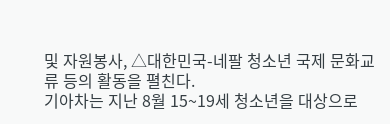및 자원봉사, △대한민국-네팔 청소년 국제 문화교류 등의 활동을 펼친다.
기아차는 지난 8월 15~19세 청소년을 대상으로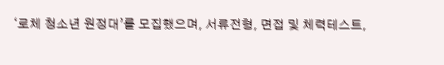‘로체 청소년 원정대’를 모집했으며, 서류전형, 면접 및 체력테스트,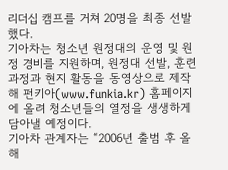리더십 캠프를 거쳐 20명을 최종 선발했다.
기아차는 청소년 원정대의 운영 및 원정 경비를 지원하며, 원정대 선발, 훈련 과정과 현지 활동을 동영상으로 제작해 펀키아(www.funkia.kr) 홈페이지에 올려 청소년들의 열정을 생생하게 담아낼 예정이다.
기아차 관계자는 “2006년 출범 후 올해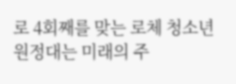로 4회째를 맞는 로체 청소년 원정대는 미래의 주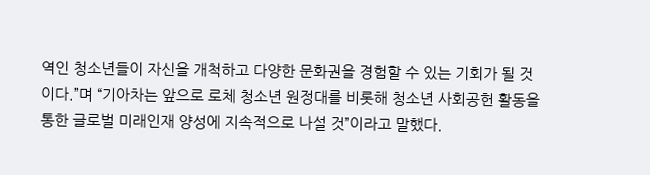역인 청소년들이 자신을 개척하고 다양한 문화권을 경험할 수 있는 기회가 될 것이다.”며 “기아차는 앞으로 로체 청소년 원정대를 비롯해 청소년 사회공헌 활동을 통한 글로벌 미래인재 양성에 지속적으로 나설 것”이라고 말했다.